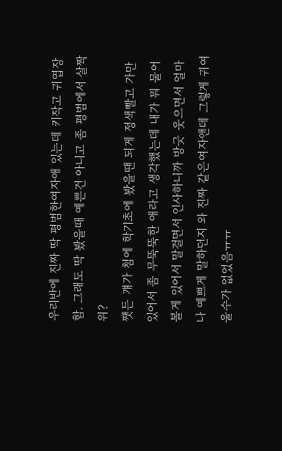우리반에 진짜 딱 평범한여자애 있는데 키작고 귀엽장함. 그래도 딱 봤을때 예쁜건 아니고 좀 평범에서 살짝 위?
쨋든 걔가 첨에 학기초에 봤을땐 되게 정색빨고 가만있어서 좀 무뚝뚝한 애라고 생각했는데 내가 뭐 물어볼게 있어서 말걸면서 인사하니까 방긋 웃으면서 얼마나 예쁘게 말하던지 와 진짜 같은여자앤데 그렇게 귀여울수가 없었음ㅠㅠ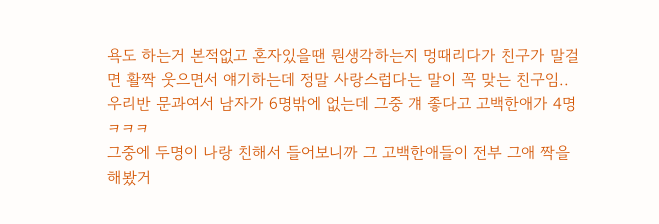욕도 하는거 본적없고 혼자있을땐 뭔생각하는지 멍때리다가 친구가 말걸면 활짝 웃으면서 얘기하는데 정말 사랑스럽다는 말이 꼭 맞는 친구임..
우리반 문과여서 남자가 6명밖에 없는데 그중 걔 좋다고 고백한애가 4명ㅋㅋㅋ
그중에 두명이 나랑 친해서 들어보니까 그 고백한애들이 전부 그애 짝을 해봤거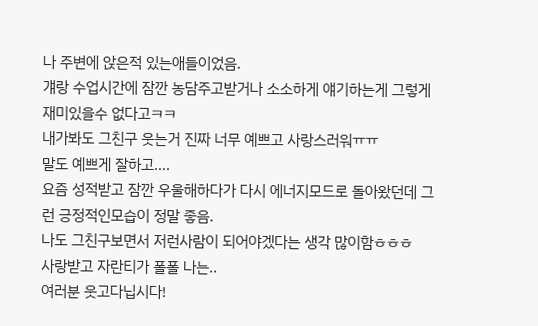나 주변에 앉은적 있는애들이었음.
걔랑 수업시간에 잠깐 농담주고받거나 소소하게 얘기하는게 그렇게 재미있을수 없다고ㅋㅋ
내가봐도 그친구 웃는거 진짜 너무 예쁘고 사랑스러워ㅠㅠ
말도 예쁘게 잘하고....
요즘 성적받고 잠깐 우울해하다가 다시 에너지모드로 돌아왔던데 그런 긍정적인모습이 정말 좋음.
나도 그친구보면서 저런사람이 되어야겠다는 생각 많이함ㅎㅎㅎ
사랑받고 자란티가 폴폴 나는..
여러분 웃고다닙시다!